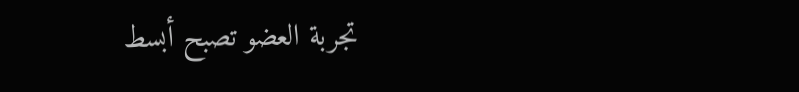تجربة العضو تصبح أبسط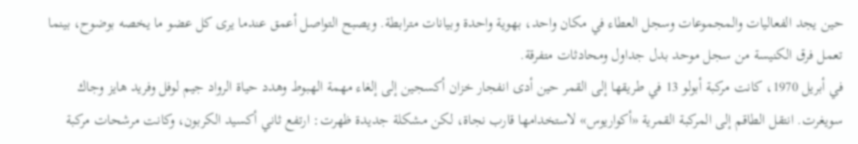حين يجد الفعاليات والمجموعات وسجل العطاء في مكان واحد، بهوية واحدة وبيانات مترابطة. ويصبح التواصل أعمق عندما يرى كل عضو ما يخصه بوضوح، بينما تعمل فرق الكنيسة من سجل موحد بدل جداول ومحادثات متفرقة.
في أبريل 1970، كانت مركبة أبولو 13 في طريقها إلى القمر حين أدى انفجار خزان أكسجين إلى إلغاء مهمة الهبوط وهدد حياة الرواد جيم لوفل وفريد هايز وجاك سويغرت. انتقل الطاقم إلى المركبة القمرية «أكواريوس» لاستخدامها قارب نجاة، لكن مشكلة جديدة ظهرت: ارتفع ثاني أكسيد الكربون، وكانت مرشحات مركبة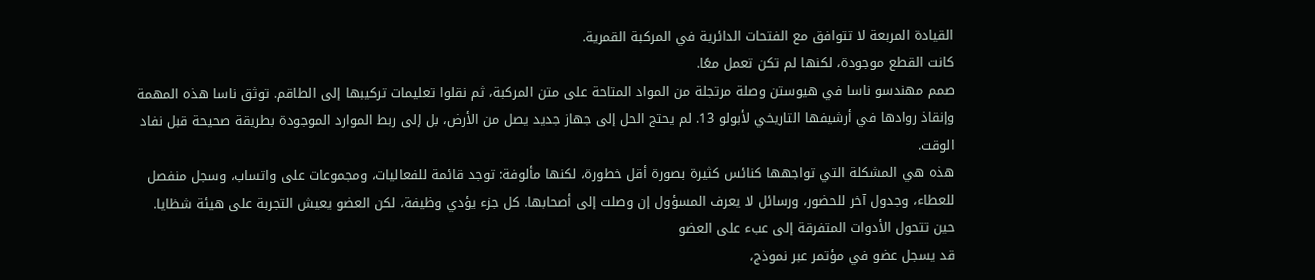القيادة المربعة لا تتوافق مع الفتحات الدائرية في المركبة القمرية.
كانت القطع موجودة، لكنها لم تكن تعمل معًا.
صمم مهندسو ناسا في هيوستن وصلة مرتجلة من المواد المتاحة على متن المركبة، ثم نقلوا تعليمات تركيبها إلى الطاقم. توثق ناسا هذه المهمة وإنقاذ روادها في أرشيفها التاريخي لأبولو 13. لم يحتج الحل إلى جهاز جديد يصل من الأرض، بل إلى ربط الموارد الموجودة بطريقة صحيحة قبل نفاد الوقت.
هذه هي المشكلة التي تواجهها كنائس كثيرة بصورة أقل خطورة، لكنها مألوفة: توجد قائمة للفعاليات، ومجموعات على واتساب، وسجل منفصل للعطاء، وجدول آخر للحضور، ورسائل لا يعرف المسؤول إن وصلت إلى أصحابها. كل جزء يؤدي وظيفة، لكن العضو يعيش التجربة على هيئة شظايا.
حين تتحول الأدوات المتفرقة إلى عبء على العضو
قد يسجل عضو في مؤتمر عبر نموذج،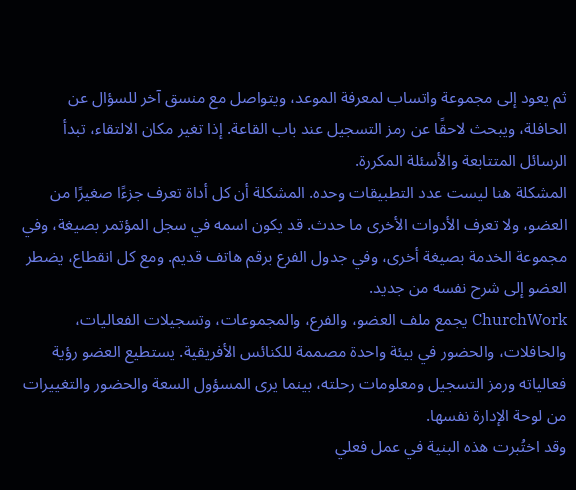ثم يعود إلى مجموعة واتساب لمعرفة الموعد، ويتواصل مع منسق آخر للسؤال عن الحافلة، ويبحث لاحقًا عن رمز التسجيل عند باب القاعة. إذا تغير مكان الالتقاء، تبدأ الرسائل المتتابعة والأسئلة المكررة.
المشكلة هنا ليست عدد التطبيقات وحده. المشكلة أن كل أداة تعرف جزءًا صغيرًا من العضو، ولا تعرف الأدوات الأخرى ما حدث. قد يكون اسمه في سجل المؤتمر بصيغة، وفي مجموعة الخدمة بصيغة أخرى، وفي جدول الفرع برقم هاتف قديم. ومع كل انقطاع، يضطر العضو إلى شرح نفسه من جديد.
ChurchWork يجمع ملف العضو، والفرع، والمجموعات، وتسجيلات الفعاليات، والحافلات، والحضور في بيئة واحدة مصممة للكنائس الأفريقية. يستطيع العضو رؤية فعالياته ورمز التسجيل ومعلومات رحلته، بينما يرى المسؤول السعة والحضور والتغييرات من لوحة الإدارة نفسها.
وقد اختُبرت هذه البنية في عمل فعلي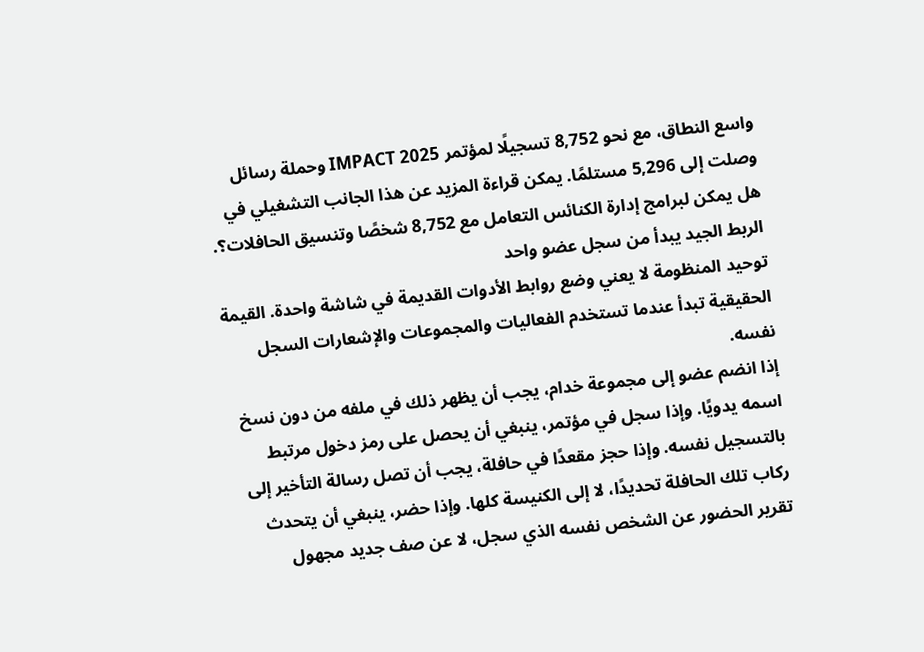واسع النطاق، مع نحو 8,752 تسجيلًا لمؤتمر IMPACT 2025 وحملة رسائل وصلت إلى 5,296 مستلمًا. يمكن قراءة المزيد عن هذا الجانب التشغيلي في هل يمكن لبرامج إدارة الكنائس التعامل مع 8,752 شخصًا وتنسيق الحافلات؟.
الربط الجيد يبدأ من سجل عضو واحد
توحيد المنظومة لا يعني وضع روابط الأدوات القديمة في شاشة واحدة. القيمة الحقيقية تبدأ عندما تستخدم الفعاليات والمجموعات والإشعارات السجل نفسه.
إذا انضم عضو إلى مجموعة خدام، يجب أن يظهر ذلك في ملفه من دون نسخ اسمه يدويًا. وإذا سجل في مؤتمر، ينبغي أن يحصل على رمز دخول مرتبط بالتسجيل نفسه. وإذا حجز مقعدًا في حافلة، يجب أن تصل رسالة التأخير إلى ركاب تلك الحافلة تحديدًا، لا إلى الكنيسة كلها. وإذا حضر، ينبغي أن يتحدث تقرير الحضور عن الشخص نفسه الذي سجل، لا عن صف جديد مجهول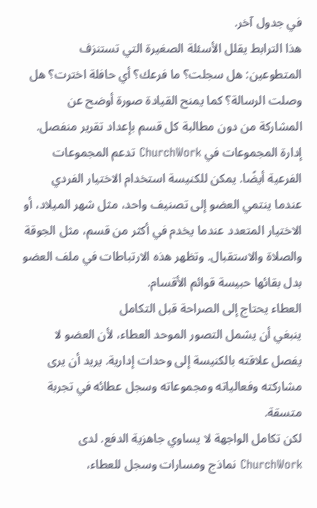في جدول آخر.
هذا الترابط يقلل الأسئلة الصغيرة التي تستنزف المتطوعين: هل سجلت؟ ما فرعك؟ أي حافلة اخترت؟ هل وصلت الرسالة؟ كما يمنح القيادة صورة أوضح عن المشاركة من دون مطالبة كل قسم بإعداد تقرير منفصل.
إدارة المجموعات في ChurchWork تدعم المجموعات الفرعية أيضًا. يمكن للكنيسة استخدام الاختيار الفردي عندما ينتمي العضو إلى تصنيف واحد، مثل شهر الميلاد، أو الاختيار المتعدد عندما يخدم في أكثر من قسم، مثل الجوقة والصلاة والاستقبال. وتظهر هذه الارتباطات في ملف العضو بدل بقائها حبيسة قوائم الأقسام.
العطاء يحتاج إلى الصراحة قبل التكامل
ينبغي أن يشمل التصور الموحد العطاء، لأن العضو لا يفصل علاقته بالكنيسة إلى وحدات إدارية. يريد أن يرى مشاركته وفعالياته ومجموعاته وسجل عطائه في تجربة متسقة.
لكن تكامل الواجهة لا يساوي جاهزية الدفع. لدى ChurchWork نماذج ومسارات وسجل للعطاء،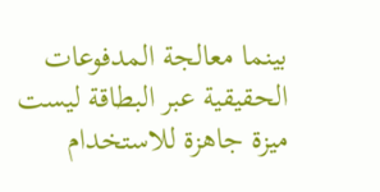بينما معالجة المدفوعات الحقيقية عبر البطاقة ليست ميزة جاهزة للاستخدام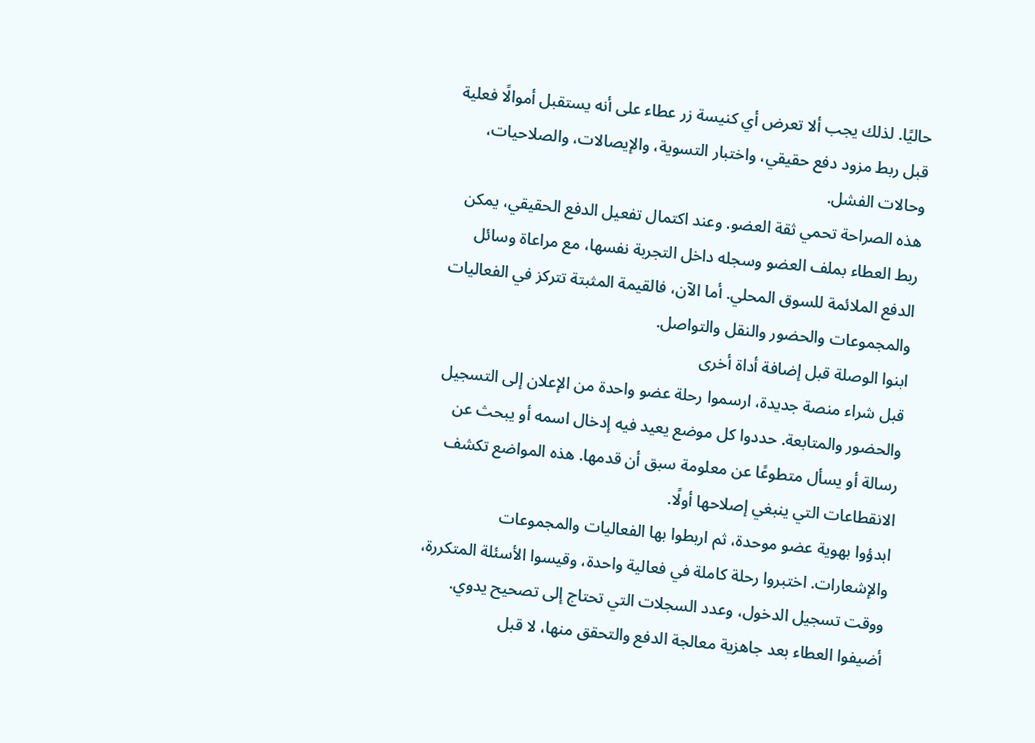حاليًا. لذلك يجب ألا تعرض أي كنيسة زر عطاء على أنه يستقبل أموالًا فعلية قبل ربط مزود دفع حقيقي، واختبار التسوية، والإيصالات، والصلاحيات، وحالات الفشل.
هذه الصراحة تحمي ثقة العضو. وعند اكتمال تفعيل الدفع الحقيقي، يمكن ربط العطاء بملف العضو وسجله داخل التجربة نفسها، مع مراعاة وسائل الدفع الملائمة للسوق المحلي. أما الآن، فالقيمة المثبتة تتركز في الفعاليات والمجموعات والحضور والنقل والتواصل.
ابنوا الوصلة قبل إضافة أداة أخرى
قبل شراء منصة جديدة، ارسموا رحلة عضو واحدة من الإعلان إلى التسجيل والحضور والمتابعة. حددوا كل موضع يعيد فيه إدخال اسمه أو يبحث عن رسالة أو يسأل متطوعًا عن معلومة سبق أن قدمها. هذه المواضع تكشف الانقطاعات التي ينبغي إصلاحها أولًا.
ابدؤوا بهوية عضو موحدة، ثم اربطوا بها الفعاليات والمجموعات والإشعارات. اختبروا رحلة كاملة في فعالية واحدة، وقيسوا الأسئلة المتكررة، ووقت تسجيل الدخول، وعدد السجلات التي تحتاج إلى تصحيح يدوي. أضيفوا العطاء بعد جاهزية معالجة الدفع والتحقق منها، لا قبل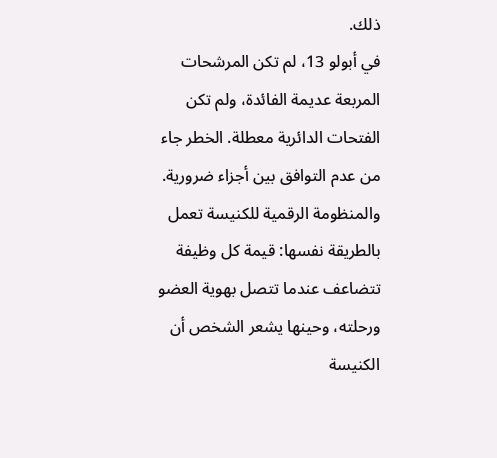ذلك.
في أبولو 13، لم تكن المرشحات المربعة عديمة الفائدة، ولم تكن الفتحات الدائرية معطلة. الخطر جاء من عدم التوافق بين أجزاء ضرورية. والمنظومة الرقمية للكنيسة تعمل بالطريقة نفسها: قيمة كل وظيفة تتضاعف عندما تتصل بهوية العضو ورحلته، وحينها يشعر الشخص أن الكنيسة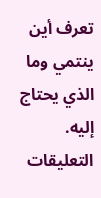تعرف أين ينتمي وما الذي يحتاج إليه.
التعليقات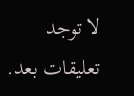لا توجد تعليقات بعد.